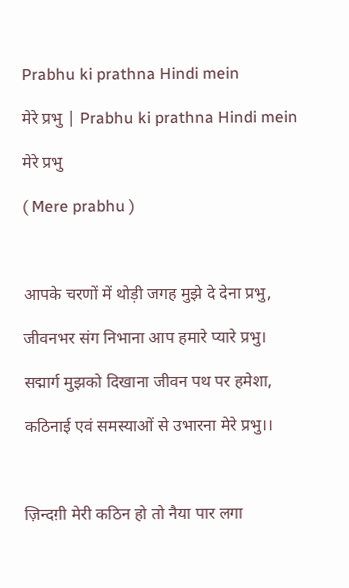Prabhu ki prathna Hindi mein

मेरे प्रभु | Prabhu ki prathna Hindi mein

मेरे प्रभु

( Mere prabhu )



आपके चरणों में थोड़ी जगह मुझे दे देना प्रभु,

जीवनभर संग निभाना आप हमारे प्यारे प्रभु।

सद्मार्ग मुझको दिखाना जीवन पथ पर हमेशा,

कठिनाई एवं समस्याओं से उभारना मेरे प्रभु।।



ज़िन्दग़ी मेरी कठिन हो तो नैया पार लगा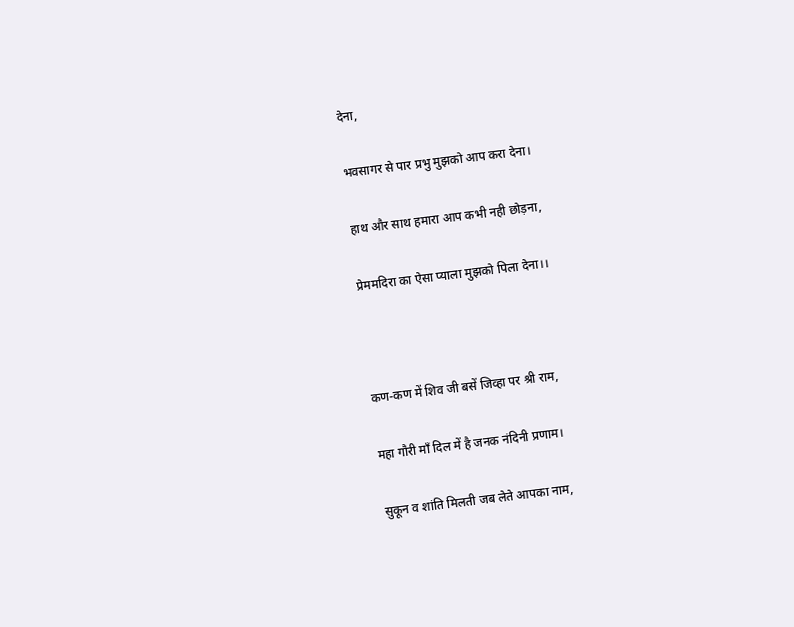देना,

भवसागर से पार प्रभु मुझको आप करा देना।

हाथ और साथ हमारा आप कभी नही छोड़ना,

प्रेममदिरा का ऐसा प्याला मुझको पिला देना।।



कण-कण में शिव जी बसें जिव्हा पर श्री राम,

महा गौरी मॉं दिल में है जनक नंदिनी प्रणाम।

सुकून व शांति मिलती जब लेते आपका नाम,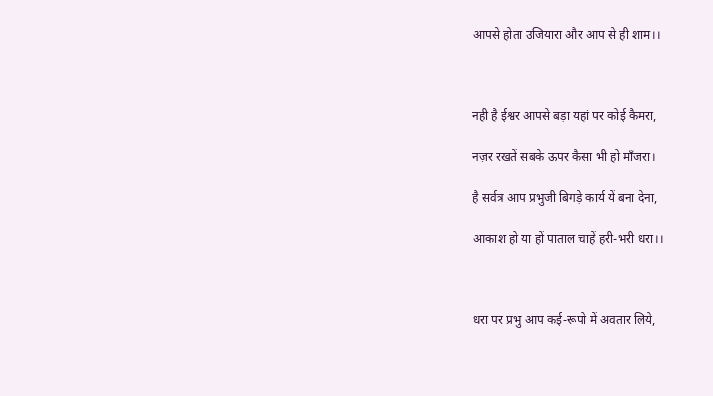आपसे होता उजियारा और आप से ही शाम।।



नही है ईश्वर आपसे बड़ा यहां पर कोई कैमरा,

नज़र रखतें सबके ऊपर कैसा भी हो मॉंजरा।

है सर्वत्र आप प्रभुजी बिगड़े कार्य यें बना देना,

आकाश हो या हों पाताल चाहें हरी-भरी धरा।।



धरा पर प्रभु आप कई-रूपो में अवतार लिये,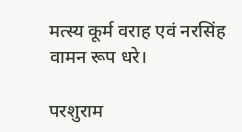मत्स्य कूर्म वराह एवं नरसिंह वामन रूप धरे।

परशुराम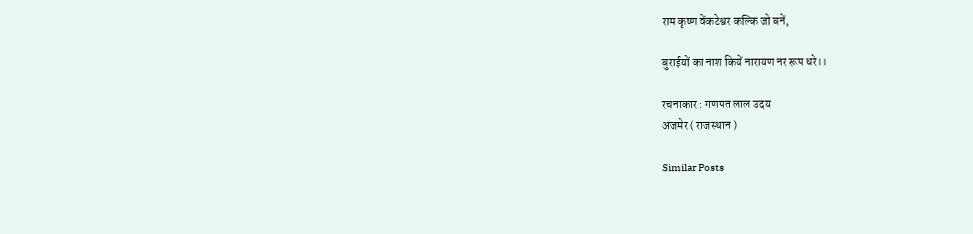राम कृष्ण वेंकटेश्वर कल्कि जो बनें,

बुराईयों का नाश कियें नारायण नर रूप धरे।।

रचनाकार : गणपत लाल उदय
अजमेर ( राजस्थान )

Similar Posts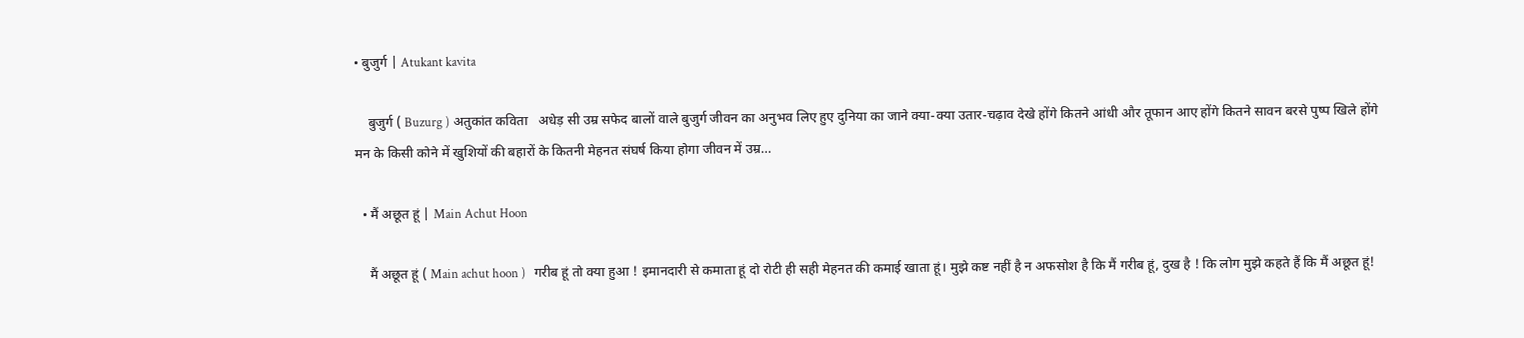• बुजुर्ग | Atukant kavita

    बुजुर्ग ( Buzurg ) अतुकांत कविता   अधेड़ सी उम्र सफेद बालों वाले बुजुर्ग जीवन का अनुभव लिए हुए दुनिया का जाने क्या-क्या उतार-चढ़ाव देखे होंगे कितने आंधी और तूफान आए होंगे कितने सावन बरसे पुष्प खिले होंगे मन के किसी कोने में खुशियों की बहारों के कितनी मेहनत संघर्ष किया होगा जीवन में उम्र…

  • मैं अछूत हूं | Main Achut Hoon

    मैं अछूत हूं ( Main achut hoon )   गरीब हूं तो क्या हुआ ! इमानदारी से कमाता हूं दो रोटी ही सही मेहनत की कमाई खाता हूं। मुझे कष्ट नहीं है न अफसोश है कि मैं गरीब हूं, दुख है ! कि लोग मुझे कहते हैं कि मैं अछूत हूं!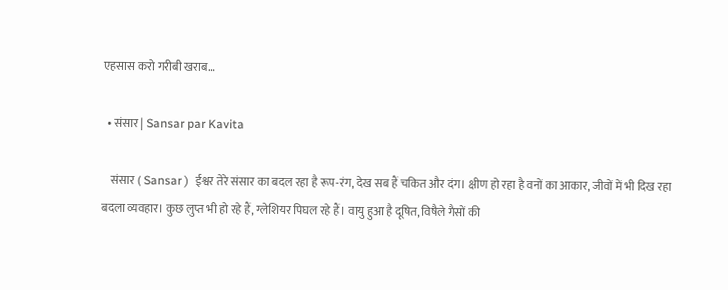एहसास करो गरीबी खराब…

  • संसार | Sansar par Kavita

    संसार ( Sansar )  ईश्वर तेरे संसार का बदल रहा है रूप-रंग, देख सब हैं चकित और दंग। क्षीण हो रहा है वनों का आकार, जीवों में भी दिख रहा बदला व्यवहार। कुछ लुप्त भी हो रहे हैं, ग्लेशियर पिघल रहे हैं। वायु हुआ है दूषित, विषैले गैसों की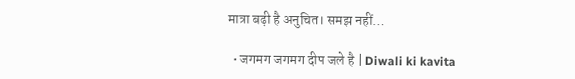मात्रा बढ़ी है अनुचित। समझ नहीं…

  • जगमग जगमग दीप जले है | Diwali ki kavita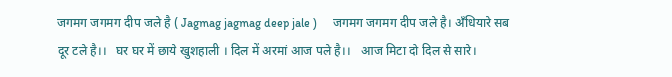जगमग जगमग दीप जले है ( Jagmag jagmag deep jale )     जगमग जगमग दीप जले है। अँधियारे सब दूर टले है।।   घर घर में छाये खुशहाली । दिल में अरमां आज पले है।।   आज मिटा दो दिल से सारे।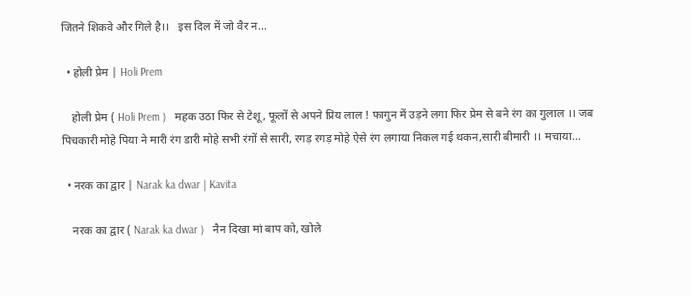जितने शिकवे और गिले है।।   इस दिल में जो वैर न…

  • होली प्रेम | Holi Prem

    होली प्रेम ( Holi Prem )   महक उठा फिर से टेशू, फूलों से अपने प्रिय लाल ! फागुन में उड़ने लगा फिर प्रेम से बने रंग का गुलाल ।। जब पिचकारी मोहे पिया ने मारी रंग डारी मोहे सभी रंगों से सारी, रगड़ रगड़ मोहे ऐसे रंग लगाया निकल गई थकन,सारी बीमारी ।। मचाया…

  • नरक का द्वार | Narak ka dwar | Kavita

    नरक का द्वार ( Narak ka dwar )   नैन दिखा मां बाप को, खोले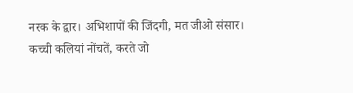नरक के द्वार। अभिशापों की जिंदगी, मत जीओ संसार।   कच्ची कलियां नोंचतें, करते जो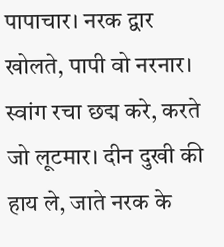पापाचार। नरक द्वार खोलते, पापी वो नरनार।   स्वांग रचा छद्म करे, करते जो लूटमार। दीन दुखी की हाय ले, जाते नरक के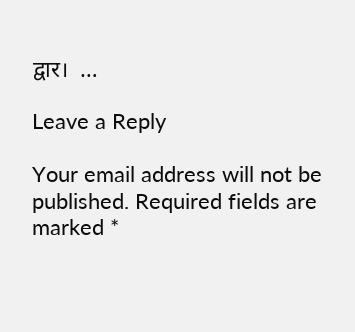द्वार।  …

Leave a Reply

Your email address will not be published. Required fields are marked *